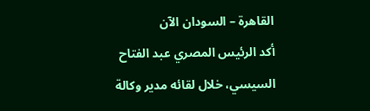القاهرة – السودان الآن
أكد الرئيس المصري عبد الفتاح السيسي، خلال لقائه مدير وكالة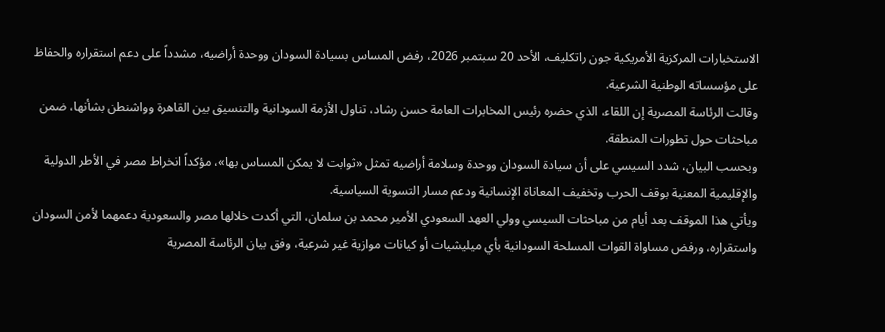الاستخبارات المركزية الأمريكية جون راتكليف، الأحد 20 سبتمبر 2026، رفض المساس بسيادة السودان ووحدة أراضيه، مشدداً على دعم استقراره والحفاظ على مؤسساته الوطنية الشرعية.
وقالت الرئاسة المصرية إن اللقاء، الذي حضره رئيس المخابرات العامة حسن رشاد، تناول الأزمة السودانية والتنسيق بين القاهرة وواشنطن بشأنها، ضمن مباحثات حول تطورات المنطقة.
وبحسب البيان، شدد السيسي على أن سيادة السودان ووحدة وسلامة أراضيه تمثل «ثوابت لا يمكن المساس بها»، مؤكداً انخراط مصر في الأطر الدولية والإقليمية المعنية بوقف الحرب وتخفيف المعاناة الإنسانية ودعم مسار التسوية السياسية.
ويأتي هذا الموقف بعد أيام من مباحثات السيسي وولي العهد السعودي الأمير محمد بن سلمان، التي أكدت خلالها مصر والسعودية دعمهما لأمن السودان واستقراره، ورفض مساواة القوات المسلحة السودانية بأي ميليشيات أو كيانات موازية غير شرعية، وفق بيان الرئاسة المصرية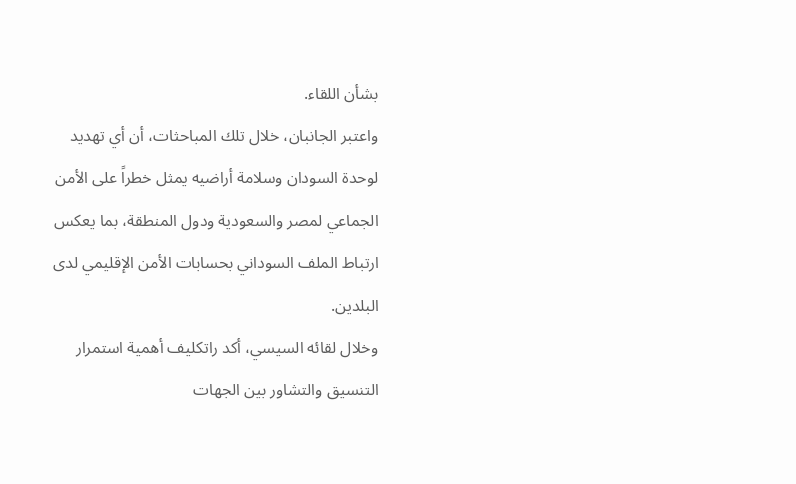بشأن اللقاء.
واعتبر الجانبان، خلال تلك المباحثات، أن أي تهديد لوحدة السودان وسلامة أراضيه يمثل خطراً على الأمن الجماعي لمصر والسعودية ودول المنطقة، بما يعكس ارتباط الملف السوداني بحسابات الأمن الإقليمي لدى البلدين.
وخلال لقائه السيسي، أكد راتكليف أهمية استمرار التنسيق والتشاور بين الجهات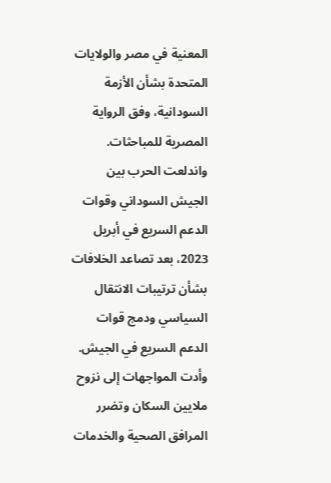المعنية في مصر والولايات المتحدة بشأن الأزمة السودانية، وفق الرواية المصرية للمباحثات.
واندلعت الحرب بين الجيش السوداني وقوات الدعم السريع في أبريل 2023، بعد تصاعد الخلافات بشأن ترتيبات الانتقال السياسي ودمج قوات الدعم السريع في الجيش. وأدت المواجهات إلى نزوح ملايين السكان وتضرر المرافق الصحية والخدمات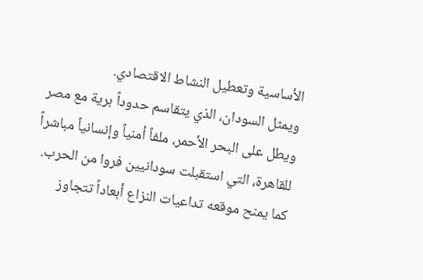الأساسية وتعطيل النشاط الاقتصادي.
ويمثل السودان، الذي يتقاسم حدوداً برية مع مصر ويطل على البحر الأحمر، ملفاً أمنياً وإنسانياً مباشراً للقاهرة، التي استقبلت سودانيين فروا من الحرب. كما يمنح موقعه تداعيات النزاع أبعاداً تتجاوز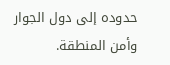حدوده إلى دول الجوار وأمن المنطقة.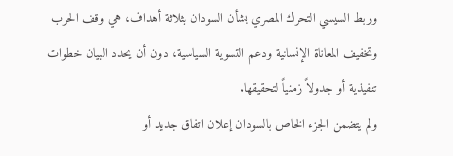وربط السيسي التحرك المصري بشأن السودان بثلاثة أهداف، هي وقف الحرب وتخفيف المعاناة الإنسانية ودعم التسوية السياسية، دون أن يحدد البيان خطوات تنفيذية أو جدولاً زمنياً لتحقيقها.
ولم يتضمن الجزء الخاص بالسودان إعلان اتفاق جديد أو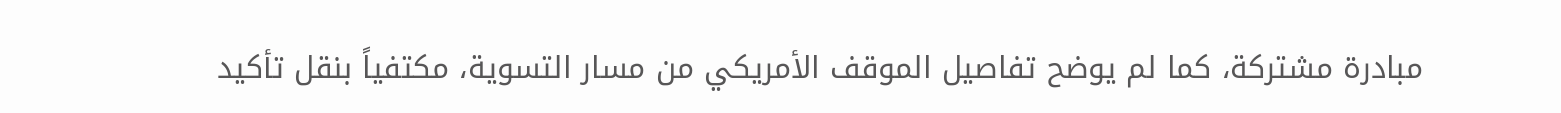مبادرة مشتركة، كما لم يوضح تفاصيل الموقف الأمريكي من مسار التسوية، مكتفياً بنقل تأكيد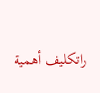راتكليف أهمية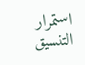استمرار التنسيق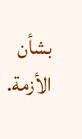بشأن الأزمة.